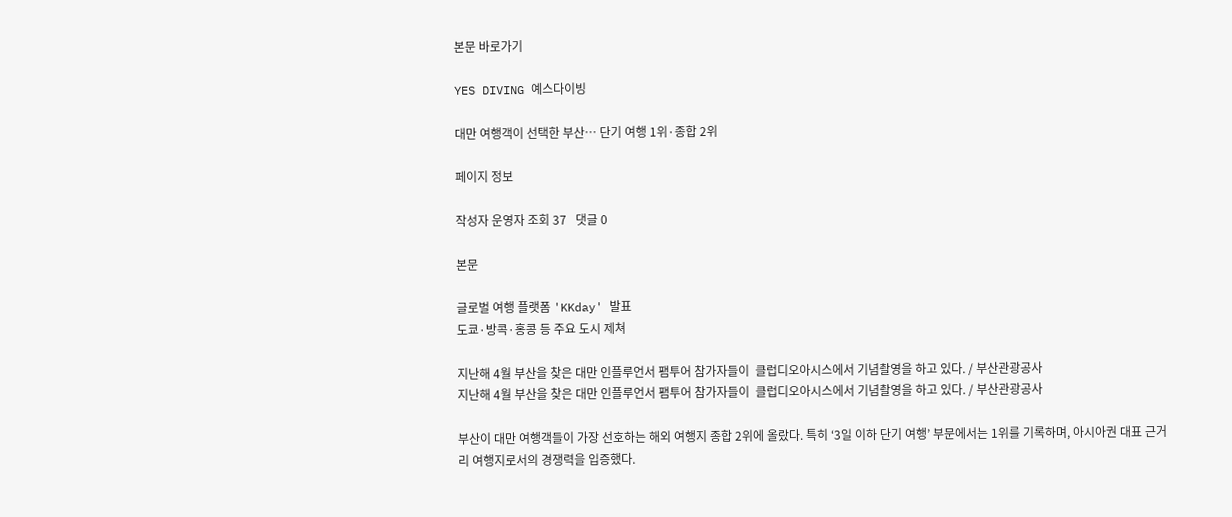본문 바로가기

YES DIVING 예스다이빙

대만 여행객이 선택한 부산… 단기 여행 1위·종합 2위

페이지 정보

작성자 운영자 조회 37   댓글 0

본문

글로벌 여행 플랫폼 'KKday' 발표
도쿄·방콕·홍콩 등 주요 도시 제쳐

지난해 4월 부산을 찾은 대만 인플루언서 팸투어 참가자들이  클럽디오아시스에서 기념촬영을 하고 있다. / 부산관광공사
지난해 4월 부산을 찾은 대만 인플루언서 팸투어 참가자들이  클럽디오아시스에서 기념촬영을 하고 있다. / 부산관광공사

부산이 대만 여행객들이 가장 선호하는 해외 여행지 종합 2위에 올랐다. 특히 ‘3일 이하 단기 여행’ 부문에서는 1위를 기록하며, 아시아권 대표 근거리 여행지로서의 경쟁력을 입증했다.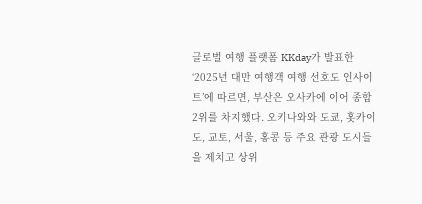글로벌 여행 플랫폼 KKday가 발표한 ‘2025년 대만 여행객 여행 선호도 인사이트’에 따르면, 부산은 오사카에 이어 종합 2위를 차지했다. 오키나와와 도쿄, 홋카이도, 교토, 서울, 홍콩 등 주요 관광 도시들을 제치고 상위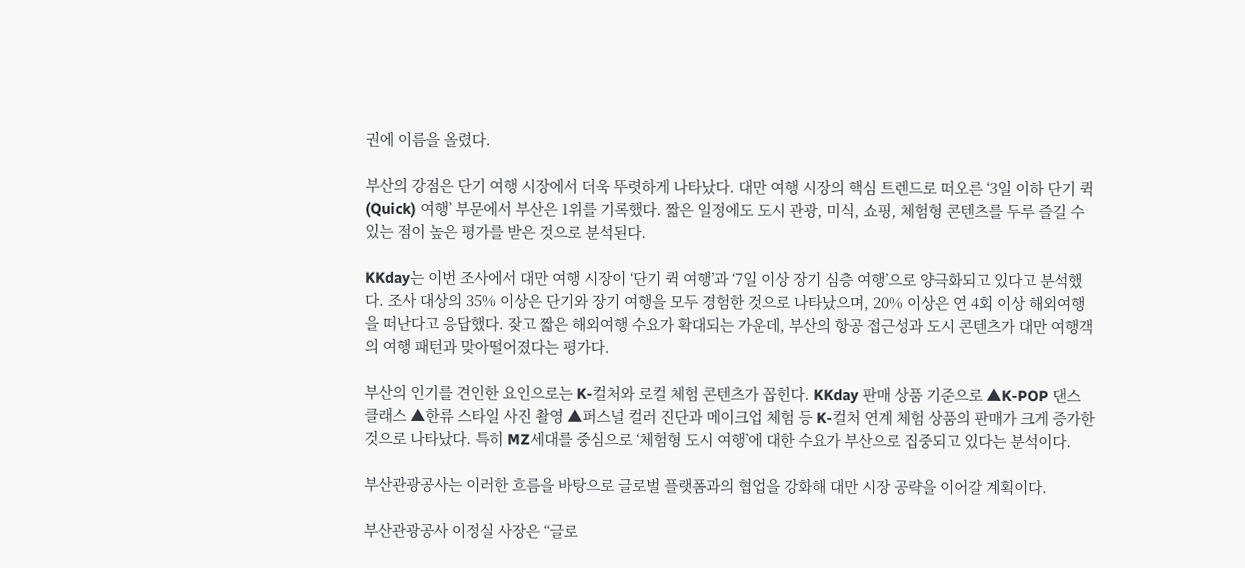권에 이름을 올렸다.

부산의 강점은 단기 여행 시장에서 더욱 뚜렷하게 나타났다. 대만 여행 시장의 핵심 트렌드로 떠오른 ‘3일 이하 단기 퀵(Quick) 여행’ 부문에서 부산은 1위를 기록했다. 짧은 일정에도 도시 관광, 미식, 쇼핑, 체험형 콘텐츠를 두루 즐길 수 있는 점이 높은 평가를 받은 것으로 분석된다.

KKday는 이번 조사에서 대만 여행 시장이 ‘단기 퀵 여행’과 ‘7일 이상 장기 심층 여행’으로 양극화되고 있다고 분석했다. 조사 대상의 35% 이상은 단기와 장기 여행을 모두 경험한 것으로 나타났으며, 20% 이상은 연 4회 이상 해외여행을 떠난다고 응답했다. 잦고 짧은 해외여행 수요가 확대되는 가운데, 부산의 항공 접근성과 도시 콘텐츠가 대만 여행객의 여행 패턴과 맞아떨어졌다는 평가다.

부산의 인기를 견인한 요인으로는 K-컬처와 로컬 체험 콘텐츠가 꼽힌다. KKday 판매 상품 기준으로 ▲K-POP 댄스 클래스 ▲한류 스타일 사진 촬영 ▲퍼스널 컬러 진단과 메이크업 체험 등 K-컬처 연계 체험 상품의 판매가 크게 증가한 것으로 나타났다. 특히 MZ세대를 중심으로 ‘체험형 도시 여행’에 대한 수요가 부산으로 집중되고 있다는 분석이다.

부산관광공사는 이러한 흐름을 바탕으로 글로벌 플랫폼과의 협업을 강화해 대만 시장 공략을 이어갈 계획이다.

부산관광공사 이정실 사장은 “글로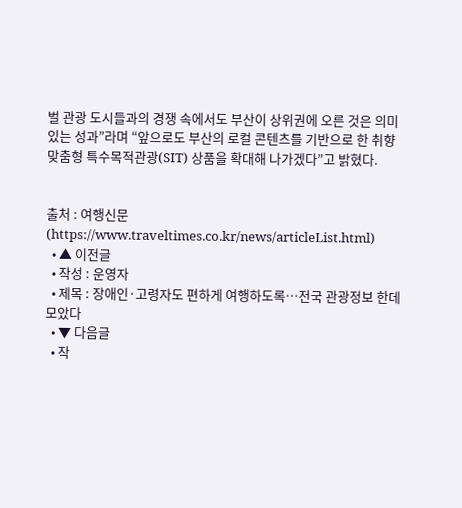벌 관광 도시들과의 경쟁 속에서도 부산이 상위권에 오른 것은 의미 있는 성과”라며 “앞으로도 부산의 로컬 콘텐츠를 기반으로 한 취향 맞춤형 특수목적관광(SIT) 상품을 확대해 나가겠다”고 밝혔다.


출처 : 여행신문(https://www.traveltimes.co.kr/news/articleList.html)
  • ▲ 이전글
  • 작성 : 운영자
  • 제목 : 장애인·고령자도 편하게 여행하도록…전국 관광정보 한데 모았다
  • ▼ 다음글
  • 작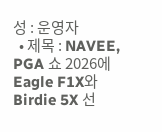성 : 운영자
  • 제목 : NAVEE, PGA 쇼 2026에 Eagle F1X와 Birdie 5X 선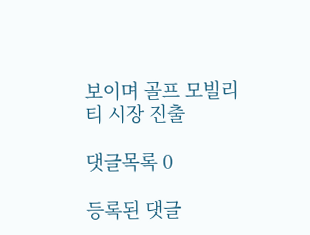보이며 골프 모빌리티 시장 진출

댓글목록 0

등록된 댓글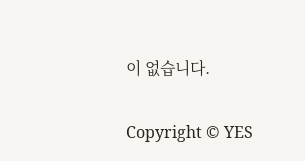이 없습니다.

Copyright © YES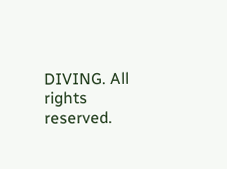DIVING. All rights reserved.